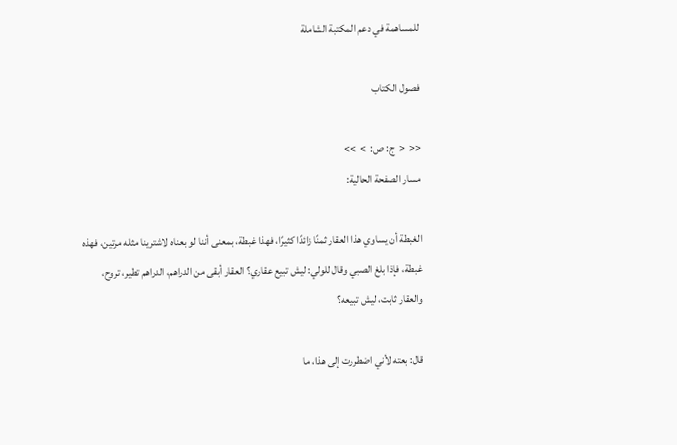للمساهمة في دعم المكتبة الشاملة

فصول الكتاب

<<  <  ج: ص:  >  >>
مسار الصفحة الحالية:

الغبطة أن يساوي هذا العقار ثمنًا زائدًا كثيرًا، فهذا غبطة، بمعنى أننا لو بعناه لاشترينا مثله مرتين، فهذه غبطة، فإذا بلغ الصبي وقال للولي: ليش تبيع عقاري؟ العقار أبقى من الدراهم، الدراهم تطير، تروح، والعقار ثابت، ليش تبيعه؟

قال: بعته لأني اضطررت إلى هذا، ما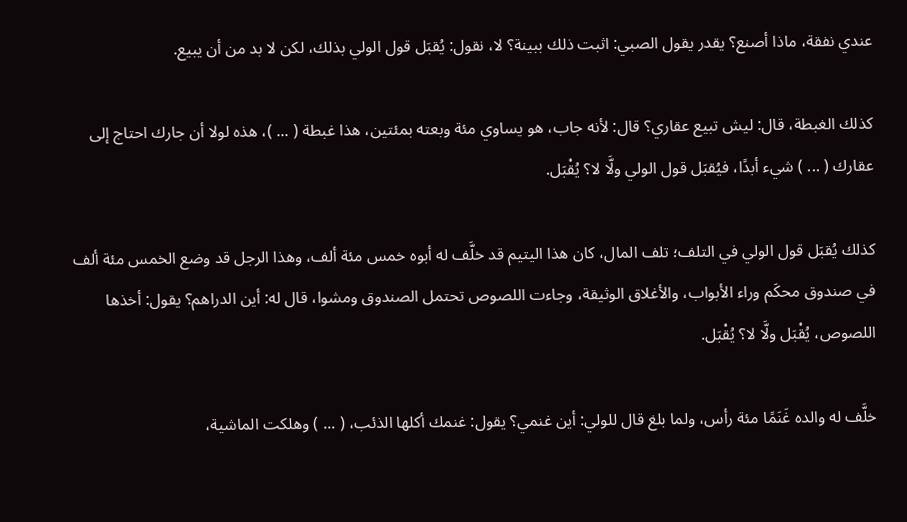عندي نفقة، ماذا أصنع؟ يقدر يقول الصبي: اثبت ذلك ببينة؟ لا، نقول: يُقبَل قول الولي بذلك، لكن لا بد من أن يبيع.

كذلك الغبطة، قال: ليش تبيع عقاري؟ قال: لأنه جاب، هو يساوي مئة وبعته بمئتين، هذا غبطة ( ... )، هذه لولا أن جارك احتاج إلى عقارك ( ... ) شيء أبدًا، فيُقبَل قول الولي ولَّا لا؟ يُقْبَل.

كذلك يُقبَل قول الولي في التلف؛ تلف المال، كان هذا اليتيم قد خلَّف له أبوه خمس مئة ألف، وهذا الرجل قد وضع الخمس مئة ألف في صندوق محكَم وراء الأبواب، والأغلاق الوثيقة، وجاءت اللصوص تحتمل الصندوق ومشوا، قال له: أين الدراهم؟ يقول: أخذها اللصوص، يُقْبَل ولَّا لا؟ يُقْبَل.

خلَّف له والده غَنَمًا مئة رأس، ولما بلغ قال للولي: أين غنمي؟ يقول: غنمك أكلها الذئب، ( ... ) وهلكت الماشية،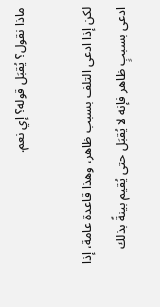ماذا نقول؟ يُقبَل قوله؟ إي نعم.

لكن إذا ادعى التلف بسبب ظاهر، وهذا قاعدة عامة، إذا ادعى بسببٍ ظاهر فإنه لا يُقبَل حتى يُقيم بينةً بذلك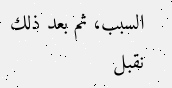السبب، ثم بعد ذلك نقبل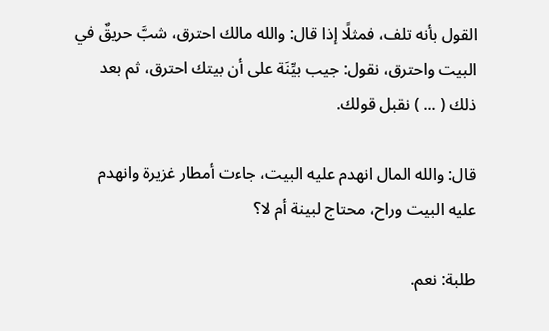القول بأنه تلف، فمثلًا إذا قال: والله مالك احترق، شبَّ حريقٌ في البيت واحترق، نقول: جيب بيِّنَة على أن بيتك احترق، ثم بعد ذلك ( ... ) نقبل قولك.

قال: والله المال انهدم عليه البيت، جاءت أمطار غزيرة وانهدم عليه البيت وراح، محتاج لبينة أم لا؟

طلبة: نعم.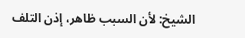الشيخ: لأن السبب ظاهر، إذن التلف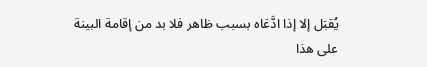يُقبَل إلا إذا ادَّعَاه بسبب ظاهر فلا بد من إقامة البينة على هذا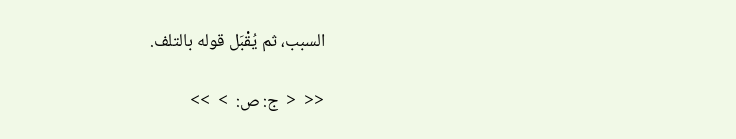السبب، ثم يُقْبَل قوله بالتلف.

<<  <  ج: ص:  >  >>